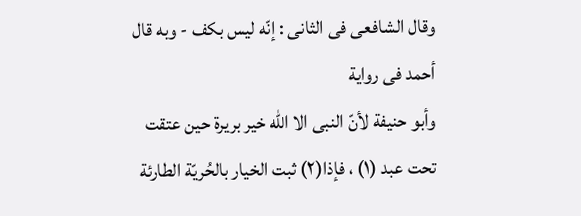وقال الشافعی فی الثانی : إنّه لیس بکف - وبه قال أحمد فی روایة
وأبو حنیفة لأنّ النبی الا الله خیر بریرة حین عتقت تحت عبد (۱) ، فإذا(۲) ثبت الخیار بالحُریّة الطارئة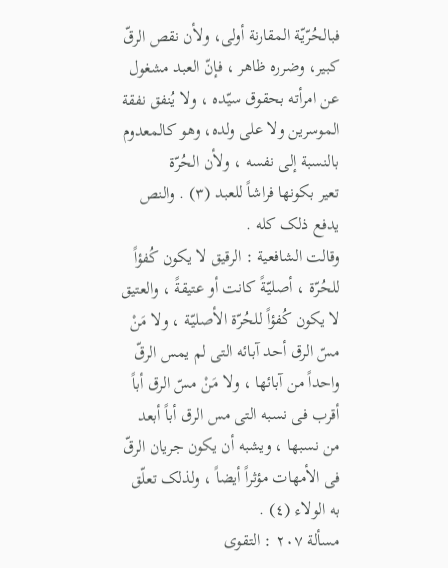فبالحُرّیّة المقارنة أولى، ولأن نقص الرقّ کبیر، وضرره ظاهر ، فإنّ العبد مشغول عن امرأته بحقوق سیّده ، ولا یُنفق نفقة الموسرین ولا على ولده، وهو کالمعدوم بالنسبة إلى نفسه ، ولأن الحُرّة
تعیر بکونها فراشاً للعبد (۳) . والنص یدفع ذلک کله .
وقالت الشافعیة : الرقیق لا یکون کُفؤاً للحُرّة ، أصلیّةً کانت أو عتیقةً ، والعتیق لا یکون کُفؤاً للحُرّة الأصلیّة ، ولا مَنْ مسّ الرق أحد آبائه التی لم یمس الرقّ واحداً من آبائها ، ولا مَنْ مسّ الرق أباً أقرب فی نسبه التی مس الرق أباً أبعد من نسبها ، ویشبه أن یکون جریان الرقّ فی الأمهات مؤثراً أیضاً ، ولذلک تعلّق به الولاء (٤) .
مسألة ۲۰۷ : التقوى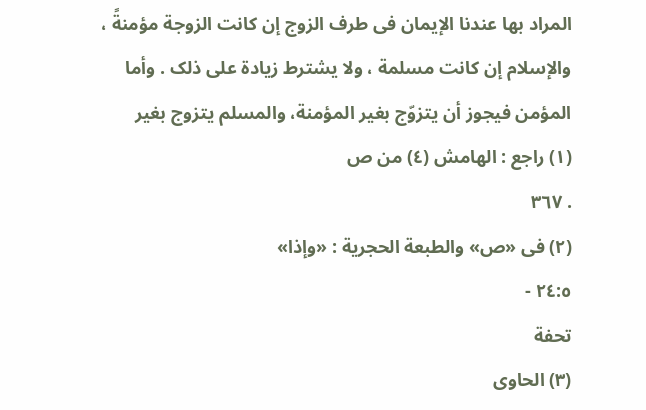المراد بها عندنا الإیمان فی طرف الزوج إن کانت الزوجة مؤمنةً ، والإسلام إن کانت مسلمة ، ولا یشترط زیادة على ذلک . وأما المؤمن فیجوز أن یتزوّج بغیر المؤمنة، والمسلم یتزوج بغیر
(۱) راجع : الهامش (٤) من ص
. ٣٦٧
(۲) فی «ص» والطبعة الحجریة : «وإذا»
٢٤:٥ -
تحفة
(۳) الحاوی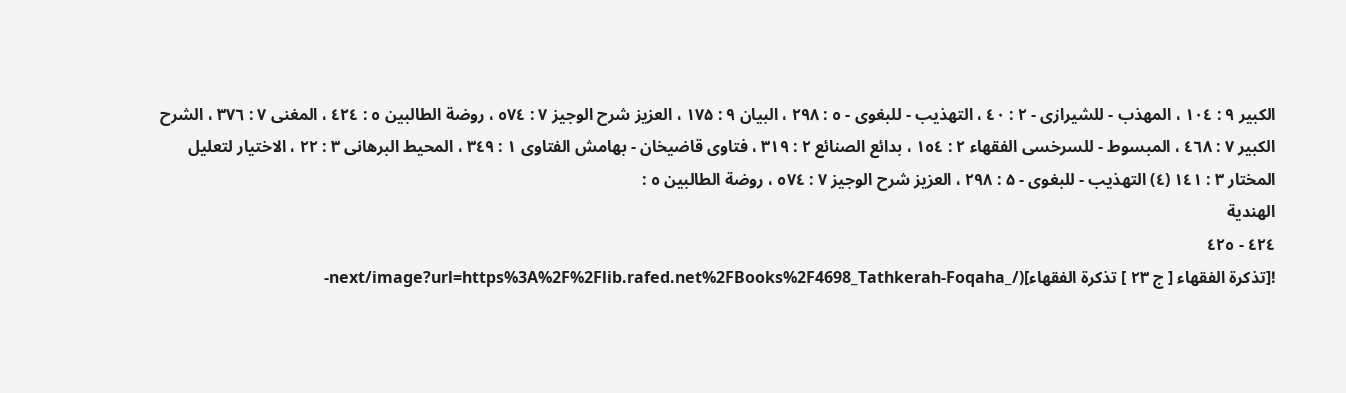الکبیر ٩ : ١٠٤ ، المهذب - للشیرازی - ٢ : ٤٠ ، التهذیب - للبغوی - ٥ : ۲۹۸ ، البیان ۹ : ۱۷۵ ، العزیز شرح الوجیز ۷ : ٥٧٤ ، روضة الطالبین ٥ : ٤٢٤ ، المغنی ٧ : ٣٧٦ ، الشرح الکبیر ٧ : ٤٦٨ ، المبسوط - للسرخسی الفقهاء ٢ : ١٥٤ ، بدائع الصنائع ۲ : ۳۱۹ ، فتاوی قاضیخان - بهامش الفتاوى ١ : ٣٤٩ ، المحیط البرهانی ٣ : ۲۲ ، الاختیار لتعلیل المختار ٣ : ١٤١ (٤) التهذیب - للبغوی - ۵ : ۲۹۸ ، العزیز شرح الوجیز ٧ : ٥٧٤ ، روضة الطالبین ٥ :
الهندیة
٤٢٤ - ٤٢٥
![تذكرة الفقهاء [ ج ٢٣ ] تذكرة الفقهاء](/_next/image?url=https%3A%2F%2Flib.rafed.net%2FBooks%2F4698_Tathkerah-Foqaha-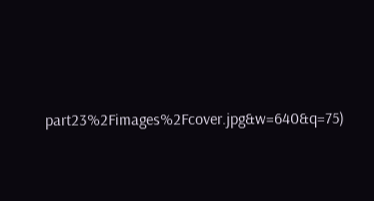part23%2Fimages%2Fcover.jpg&w=640&q=75)